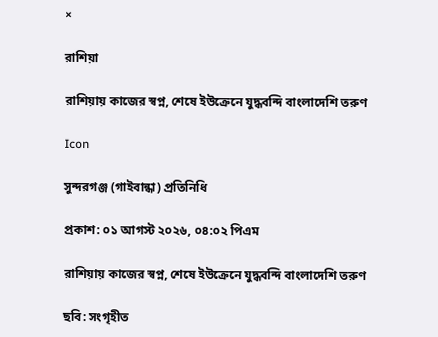×

রাশিয়া

রাশিয়ায় কাজের স্বপ্ন, শেষে ইউক্রেনে যুদ্ধবন্দি বাংলাদেশি তরুণ

Icon

সুন্দরগঞ্জ (গাইবান্ধা) প্রতিনিধি

প্রকাশ: ০১ আগস্ট ২০২৬, ০৪:০২ পিএম

রাশিয়ায় কাজের স্বপ্ন, শেষে ইউক্রেনে যুদ্ধবন্দি বাংলাদেশি তরুণ

ছবি: সংগৃহীত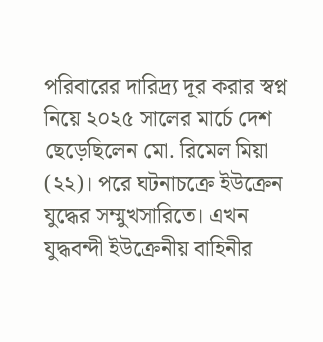পরিবারের দারিদ্র্য দূর করার স্বপ্ন নিয়ে ২০২৫ সালের মার্চে দেশ ছেড়েছিলেন মো. রিমেল মিয়া (২২)। পরে ঘটনাচক্রে ইউক্রেন যুদ্ধের সম্মুখসারিতে। এখন যুদ্ধবন্দী ইউক্রেনীয় বাহিনীর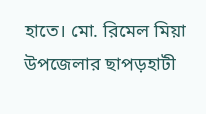হাতে। মো. রিমেল মিয়া উপজেলার ছাপড়হাটী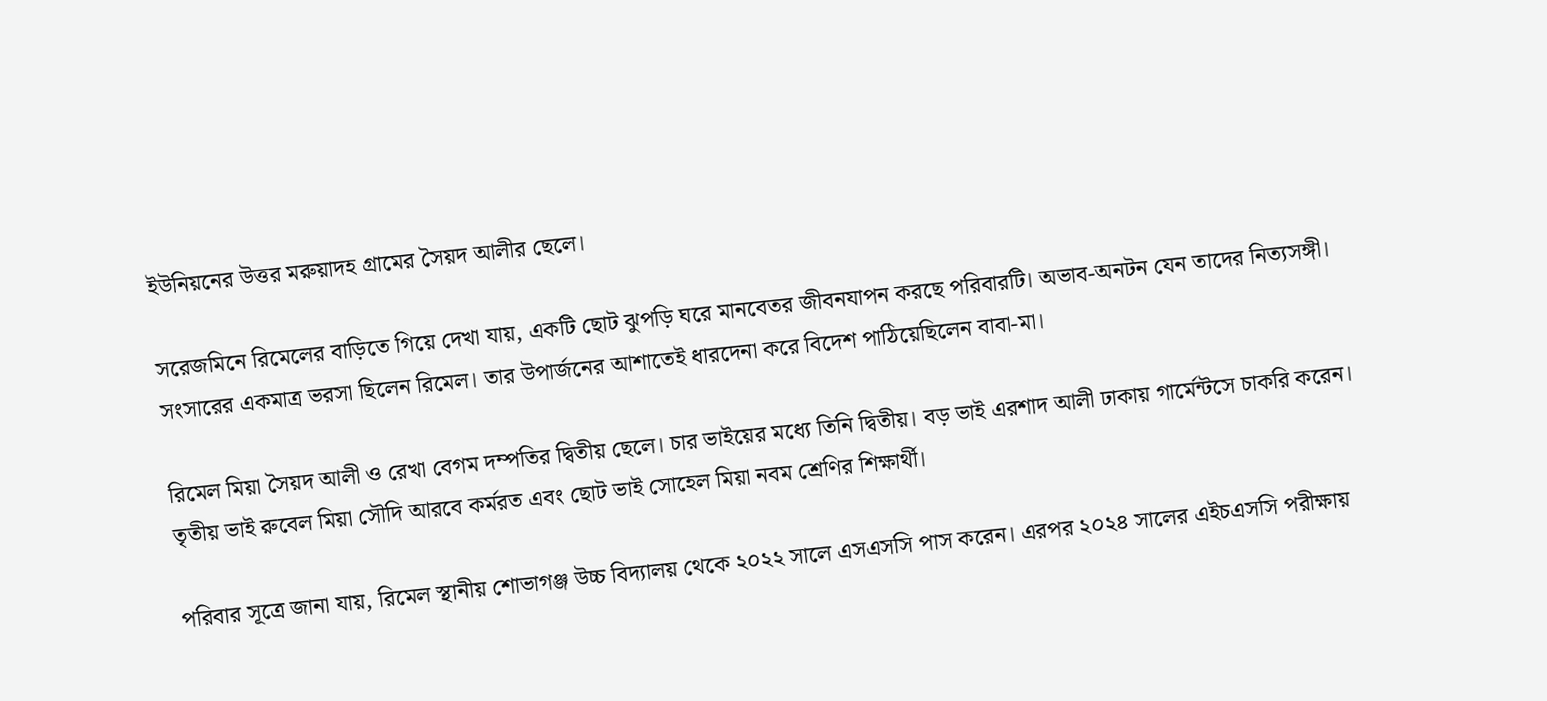ইউনিয়নের উত্তর মরুয়াদহ গ্রামের সৈয়দ আলীর ছেলে।

সরেজমিনে রিমেলের বাড়িতে গিয়ে দেখা যায়, একটি ছোট ঝুপড়ি ঘরে মানবেতর জীবনযাপন করছে পরিবারটি। অভাব-অনটন যেন তাদের নিত্যসঙ্গী। সংসারের একমাত্র ভরসা ছিলেন রিমেল। তার উপার্জনের আশাতেই ধারদেনা করে বিদেশ পাঠিয়েছিলেন বাবা-মা।

রিমেল মিয়া সৈয়দ আলী ও রেখা বেগম দম্পতির দ্বিতীয় ছেলে। চার ভাইয়ের মধ্যে তিনি দ্বিতীয়। বড় ভাই এরশাদ আলী ঢাকায় গার্মেন্টসে চাকরি করেন। তৃতীয় ভাই রুবেল মিয়া সৌদি আরবে কর্মরত এবং ছোট ভাই সোহেল মিয়া নবম শ্রেণির শিক্ষার্থী।

পরিবার সূত্রে জানা যায়, রিমেল স্থানীয় শোভাগঞ্জ উচ্চ বিদ্যালয় থেকে ২০২২ সালে এসএসসি পাস করেন। এরপর ২০২৪ সালের এইচএসসি পরীক্ষায়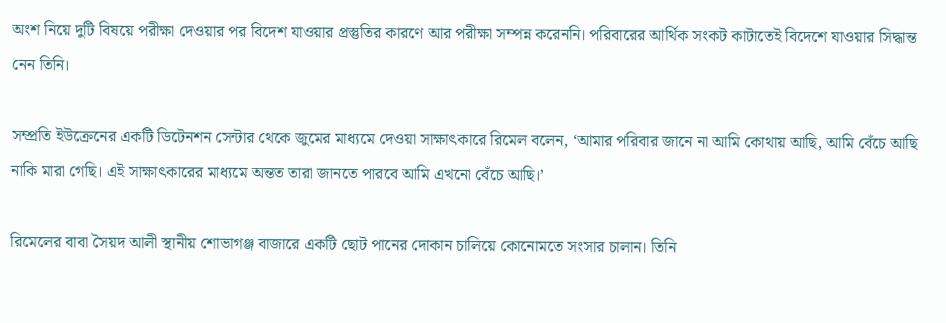অংশ নিয়ে দুটি বিষয়ে পরীক্ষা দেওয়ার পর বিদেশ যাওয়ার প্রস্তুতির কারণে আর পরীক্ষা সম্পন্ন করেননি। পরিবারের আর্থিক সংকট কাটাতেই বিদেশে যাওয়ার সিদ্ধান্ত নেন তিনি।

সম্প্রতি ইউক্রেনের একটি ডিটেনশন সেন্টার থেকে জুমের মাধ্যমে দেওয়া সাক্ষাৎকারে রিমেল বলেন, ‘আমার পরিবার জানে না আমি কোথায় আছি, আমি বেঁচে আছি নাকি মারা গেছি। এই সাক্ষাৎকারের মাধ্যমে অন্তত তারা জানতে পারবে আমি এখনো বেঁচে আছি।’

রিমেলের বাবা সৈয়দ আলী স্থানীয় শোভাগঞ্জ বাজারে একটি ছোট পানের দোকান চালিয়ে কোনোমতে সংসার চালান। তিনি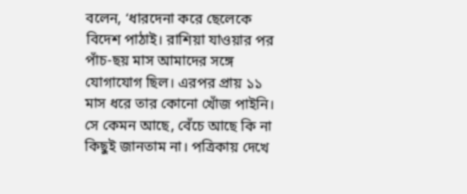বলেন, ‘ধারদেনা করে ছেলেকে বিদেশ পাঠাই। রাশিয়া যাওয়ার পর পাঁচ-ছয় মাস আমাদের সঙ্গে যোগাযোগ ছিল। এরপর প্রায় ১১ মাস ধরে তার কোনো খোঁজ পাইনি। সে কেমন আছে, বেঁচে আছে কি না কিছুই জানতাম না। পত্রিকায় দেখে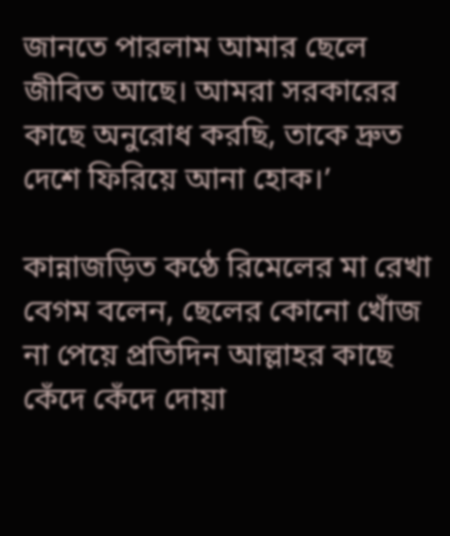জানতে পারলাম আমার ছেলে জীবিত আছে। আমরা সরকারের কাছে অনুরোধ করছি, তাকে দ্রুত দেশে ফিরিয়ে আনা হোক।’

কান্নাজড়িত কণ্ঠে রিমেলের মা রেখা বেগম বলেন, ছেলের কোনো খোঁজ না পেয়ে প্রতিদিন আল্লাহর কাছে কেঁদে কেঁদে দোয়া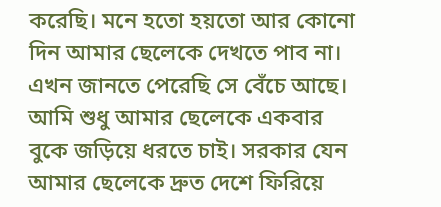করেছি। মনে হতো হয়তো আর কোনো দিন আমার ছেলেকে দেখতে পাব না। এখন জানতে পেরেছি সে বেঁচে আছে। আমি শুধু আমার ছেলেকে একবার বুকে জড়িয়ে ধরতে চাই। সরকার যেন আমার ছেলেকে দ্রুত দেশে ফিরিয়ে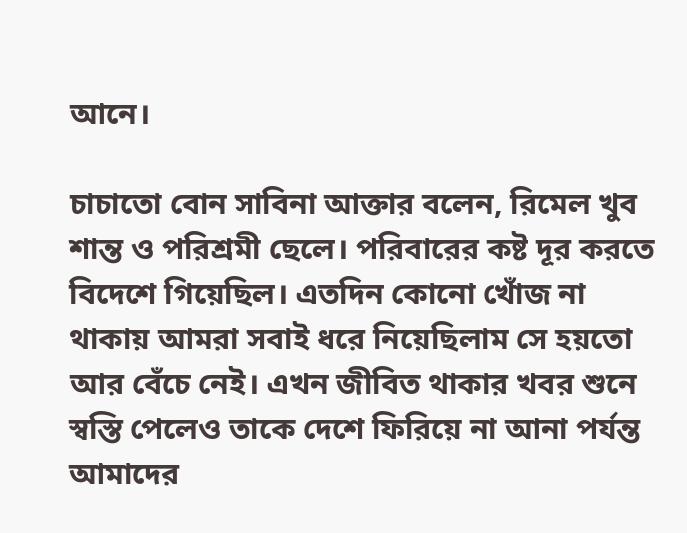আনে।

চাচাতো বোন সাবিনা আক্তার বলেন, রিমেল খুব শান্ত ও পরিশ্রমী ছেলে। পরিবারের কষ্ট দূর করতে বিদেশে গিয়েছিল। এতদিন কোনো খোঁজ না থাকায় আমরা সবাই ধরে নিয়েছিলাম সে হয়তো আর বেঁচে নেই। এখন জীবিত থাকার খবর শুনে স্বস্তি পেলেও তাকে দেশে ফিরিয়ে না আনা পর্যন্ত আমাদের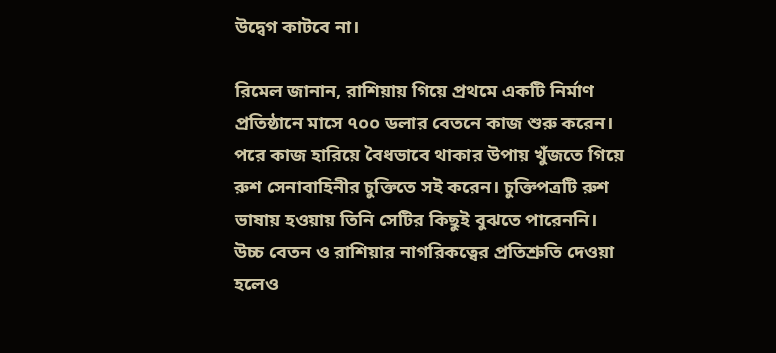উদ্বেগ কাটবে না।

রিমেল জানান, রাশিয়ায় গিয়ে প্রথমে একটি নির্মাণ প্রতিষ্ঠানে মাসে ৭০০ ডলার বেতনে কাজ শুরু করেন। পরে কাজ হারিয়ে বৈধভাবে থাকার উপায় খুঁজতে গিয়ে রুশ সেনাবাহিনীর চুক্তিতে সই করেন। চুক্তিপত্রটি রুশ ভাষায় হওয়ায় তিনি সেটির কিছুই বুঝতে পারেননি। উচ্চ বেতন ও রাশিয়ার নাগরিকত্বের প্রতিশ্রুতি দেওয়া হলেও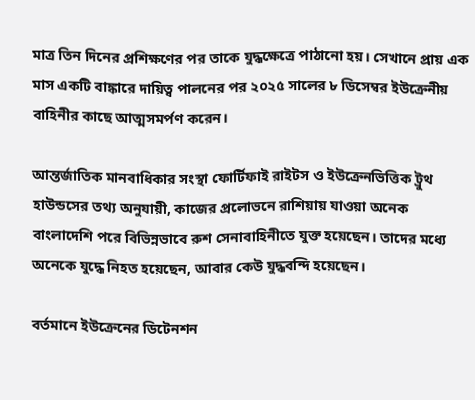মাত্র তিন দিনের প্রশিক্ষণের পর তাকে যুদ্ধক্ষেত্রে পাঠানো হয়। সেখানে প্রায় এক মাস একটি বাঙ্কারে দায়িত্ব পালনের পর ২০২৫ সালের ৮ ডিসেম্বর ইউক্রেনীয় বাহিনীর কাছে আত্মসমর্পণ করেন।

আন্তর্জাতিক মানবাধিকার সংস্থা ফোর্টিফাই রাইটস ও ইউক্রেনভিত্তিক ট্রুথ হাউন্ডসের তথ্য অনুযায়ী, কাজের প্রলোভনে রাশিয়ায় যাওয়া অনেক বাংলাদেশি পরে বিভিন্নভাবে রুশ সেনাবাহিনীতে যুক্ত হয়েছেন। তাদের মধ্যে অনেকে যুদ্ধে নিহত হয়েছেন, আবার কেউ যুদ্ধবন্দি হয়েছেন।

বর্তমানে ইউক্রেনের ডিটেনশন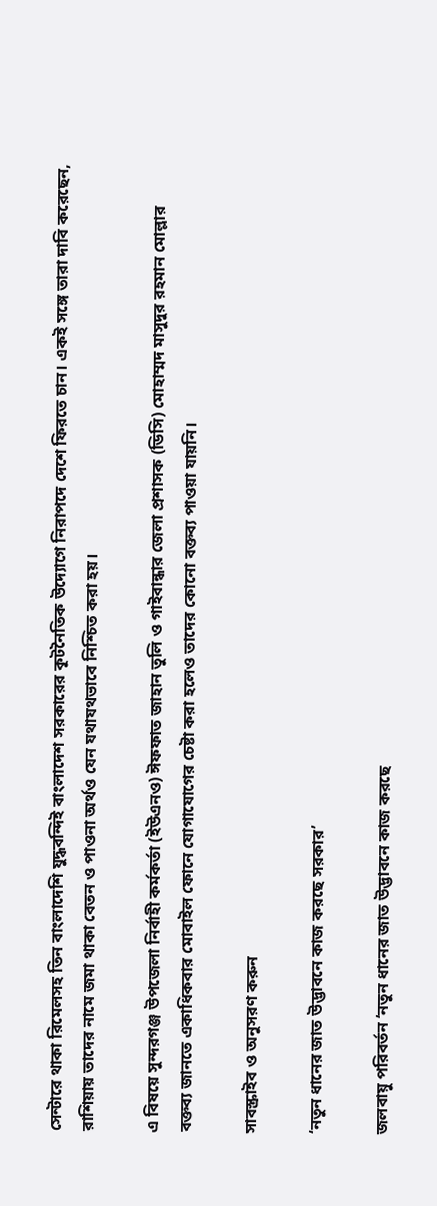সেন্টারে থাকা রিমেলসহ তিন বাংলাদেশি যুদ্ধবন্দিই বাংলাদেশ সরকারের কূটনৈতিক উদ্যোগে নিরাপদে দেশে ফিরতে চান। একই সঙ্গে তারা দাবি করেছেন, রাশিয়ায় তাদের নামে জমা থাকা বেতন ও পাওনা অর্থও যেন যথাযথভাবে নিশ্চিত করা হয়।

এ বিষয়ে সুন্দরগঞ্জ উপজেলা নির্বাহী কর্মকর্তা (ইউএনও) ঈফফাত জাহান তুলি ও গাইবান্ধার জেলা প্রশাসক (ডিসি) মোহাম্মদ মাসুদুর রহমান মোল্লার বক্তব্য জানতে একাধিকবার মোবাইল ফোনে যোগাযোগের চেষ্টা করা হলেও তাদের কোনো বক্তব্য পাওয়া যায়নি।

সাবস্ক্রাইব ও অনুসরণ করুন

‘নতুন ধানের জাত উদ্ভাবনে কাজ করছে সরকার’

জলবায়ু পরিবর্তন ‘নতুন ধানের জাত উদ্ভাবনে কাজ করছে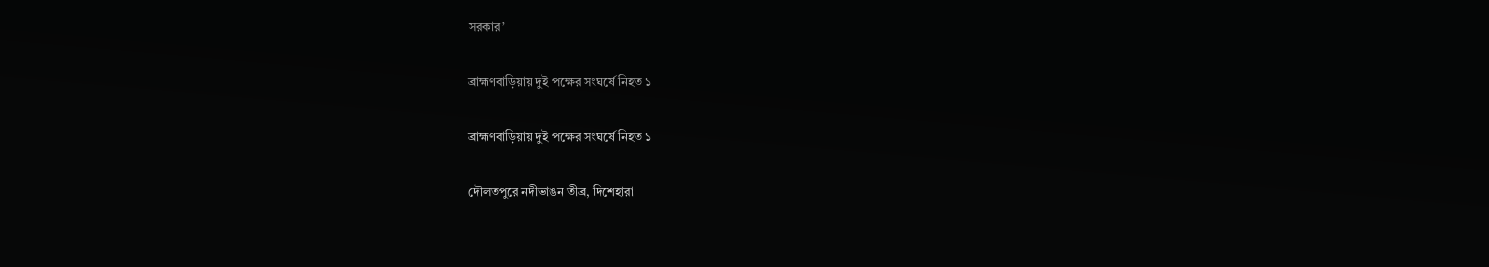সরকার’

ব্রাহ্মণবাড়িয়ায় দুই পক্ষের সংঘর্ষে নিহত ১

ব্রাহ্মণবাড়িয়ায় দুই পক্ষের সংঘর্ষে নিহত ১

দৌলতপুরে নদীভাঙন তীব্র, দিশেহারা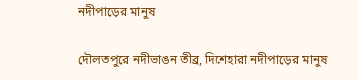নদীপাড়ের মানুষ

দৌলতপুরে নদীভাঙন তীব্র, দিশেহারা নদীপাড়ের মানুষ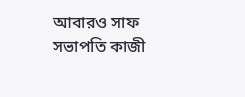আবারও সাফ সভাপতি কাজী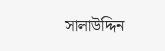সালাউদ্দিন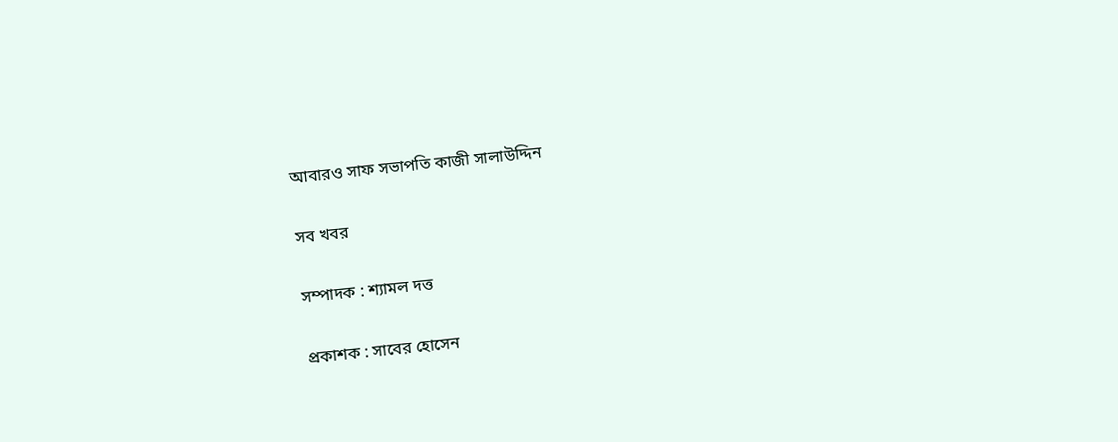আবারও সাফ সভাপতি কাজী সালাউদ্দিন

সব খবর

সম্পাদক : শ্যামল দত্ত

প্রকাশক : সাবের হোসেন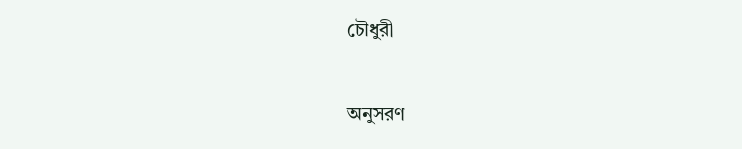চৌধুরী

অনুসরণ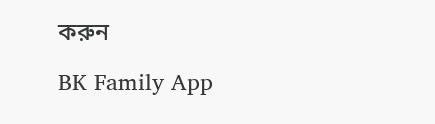করুন

BK Family App